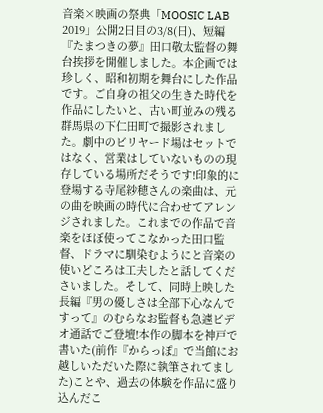音楽×映画の祭典「MOOSIC LAB 2019」公開2日目の3/8(日)、短編『たまつきの夢』田口敬太監督の舞台挨拶を開催しました。本企画では珍しく、昭和初期を舞台にした作品です。ご自身の祖父の生きた時代を作品にしたいと、古い町並みの残る群馬県の下仁田町で撮影されました。劇中のビリヤード場はセットではなく、営業はしていないものの現存している場所だそうです!印象的に登場する寺尾紗穂さんの楽曲は、元の曲を映画の時代に合わせてアレンジされました。これまでの作品で音楽をほぼ使ってこなかった田口監督、ドラマに馴染むようにと音楽の使いどころは工夫したと話してくださいました。そして、同時上映した長編『男の優しさは全部下心なんですって』のむらなお監督も急遽ビデオ通話でご登壇!本作の脚本を神戸で書いた(前作『からっぽ』で当館にお越しいただいた際に執筆されてました)ことや、過去の体験を作品に盛り込んだこ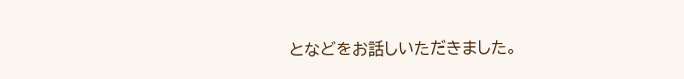となどをお話しいただきました。